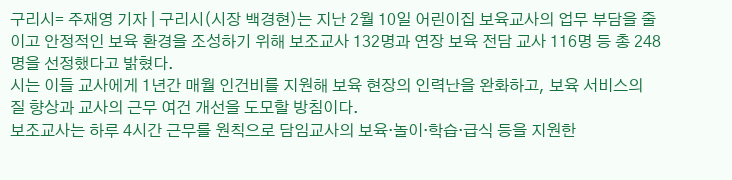구리시= 주재영 기자 | 구리시(시장 백경현)는 지난 2월 10일 어린이집 보육교사의 업무 부담을 줄이고 안정적인 보육 환경을 조성하기 위해 보조교사 132명과 연장 보육 전담 교사 116명 등 총 248명을 선정했다고 밝혔다.
시는 이들 교사에게 1년간 매월 인건비를 지원해 보육 현장의 인력난을 완화하고, 보육 서비스의 질 향상과 교사의 근무 여건 개선을 도모할 방침이다.
보조교사는 하루 4시간 근무를 원칙으로 담임교사의 보육·놀이·학습·급식 등을 지원한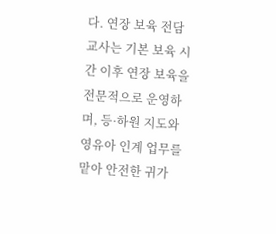다. 연장 보육 전담 교사는 기본 보육 시간 이후 연장 보육을 전문적으로 운영하며, 등·하원 지도와 영유아 인계 업무를 맡아 안전한 귀가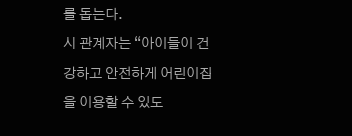를 돕는다.
시 관계자는 “아이들이 건강하고 안전하게 어린이집을 이용할 수 있도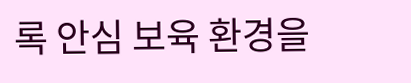록 안심 보육 환경을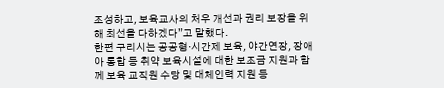조성하고, 보육교사의 처우 개선과 권리 보장을 위해 최선을 다하겠다”고 말했다.
한편 구리시는 공공형·시간제 보육, 야간연장, 장애아 통합 등 취약 보육시설에 대한 보조금 지원과 함께 보육 교직원 수당 및 대체인력 지원 등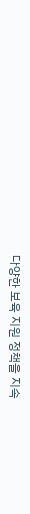다양한 보육 지원 정책을 지속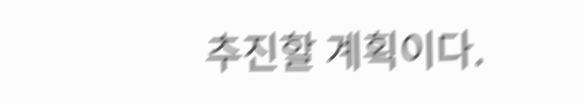추진할 계획이다.